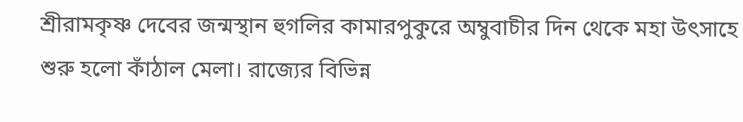শ্রীরামকৃষ্ণ দেবের জন্মস্থান হুগলির কামারপুকুরে অম্বুবাচীর দিন থেকে মহা উৎসাহে শুরু হলো কাঁঠাল মেলা। রাজ্যের বিভিন্ন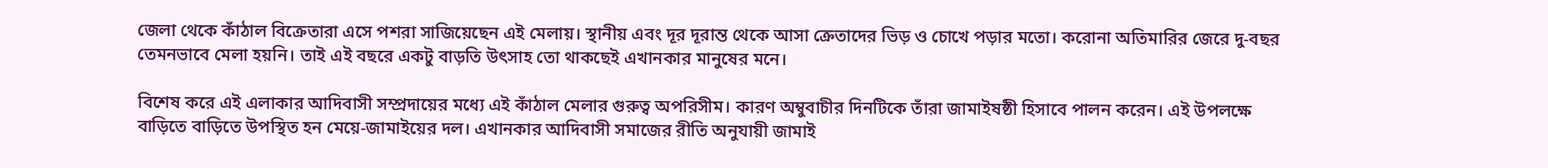জেলা থেকে কাঁঠাল বিক্রেতারা এসে পশরা সাজিয়েছেন এই মেলায়। স্থানীয় এবং দূর দূরান্ত থেকে আসা ক্রেতাদের ভিড় ও চোখে পড়ার মতো। করোনা অতিমারির জেরে দু-বছর তেমনভাবে মেলা হয়নি। তাই এই বছরে একটু বাড়তি উৎসাহ তো থাকছেই এখানকার মানুষের মনে।

বিশেষ করে এই এলাকার আদিবাসী সম্প্রদায়ের মধ্যে এই কাঁঠাল মেলার গুরুত্ব অপরিসীম। কারণ অম্বুবাচীর দিনটিকে তাঁরা জামাইষষ্ঠী হিসাবে পালন করেন। এই উপলক্ষে বাড়িতে বাড়িতে উপস্থিত হন মেয়ে-জামাইয়ের দল। এখানকার আদিবাসী সমাজের রীতি অনুযায়ী জামাই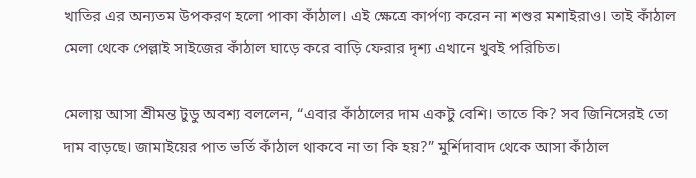খাতির এর অন্যতম উপকরণ হলো পাকা কাঁঠাল। এই ক্ষেত্রে কার্পণ্য করেন না শশুর মশাইরাও। তাই কাঁঠাল মেলা থেকে পেল্লাই সাইজের কাঁঠাল ঘাড়ে করে বাড়ি ফেরার দৃশ্য এখানে খুবই পরিচিত।

মেলায় আসা শ্রীমন্ত টুডু অবশ্য বললেন, “এবার কাঁঠালের দাম একটু বেশি। তাতে কি? সব জিনিসেরই তো দাম বাড়ছে। জামাইয়ের পাত ভর্তি কাঁঠাল থাকবে না তা কি হয়?” মুর্শিদাবাদ থেকে আসা কাঁঠাল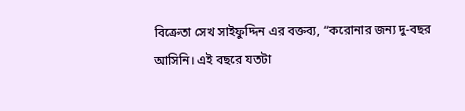বিক্রেতা সেখ সাইফুদ্দিন এর বক্তব্য, “করোনার জন্য দু-বছর আসিনি। এই বছরে যতটা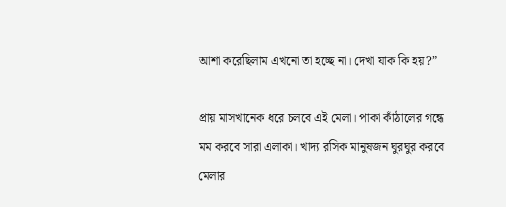আশা করেছিলাম এখনো তা হচ্ছে না। দেখা যাক কি হয়?”

প্রায় মাসখানেক ধরে চলবে এই মেলা। পাকা কাঁঠালের গন্ধে মম করবে সারা এলাকা। খাদ্য রসিক মানুষজন ঘুরঘুর করবে মেলার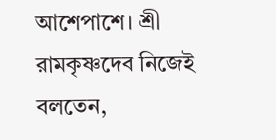আশেপাশে। শ্রী রামকৃষ্ণদেব নিজেই বলতেন,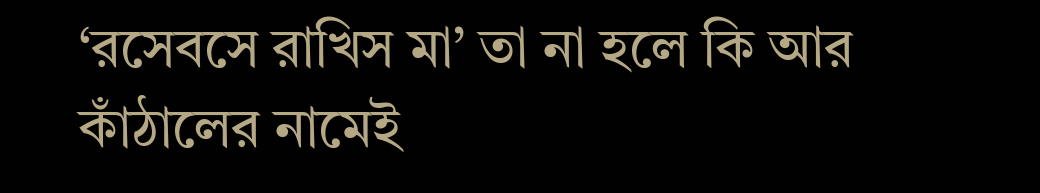‘রসেবসে রাখিস মা’ তা না হলে কি আর কাঁঠালের নামেই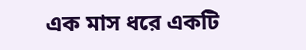এক মাস ধরে একটি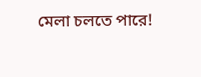মেলা চলতে পারে!